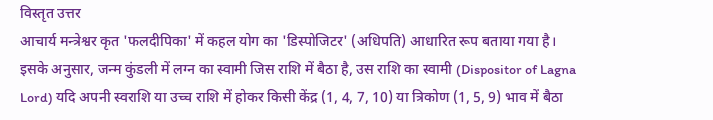विस्तृत उत्तर
आचार्य मन्त्रेश्वर कृत 'फलदीपिका' में कहल योग का 'डिस्पोजिटर' (अधिपति) आधारित रूप बताया गया है। इसके अनुसार, जन्म कुंडली में लग्न का स्वामी जिस राशि में बैठा है, उस राशि का स्वामी (Dispositor of Lagna Lord) यदि अपनी स्वराशि या उच्च राशि में होकर किसी केंद्र (1, 4, 7, 10) या त्रिकोण (1, 5, 9) भाव में बैठा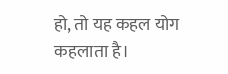हो, तो यह कहल योग कहलाता है।